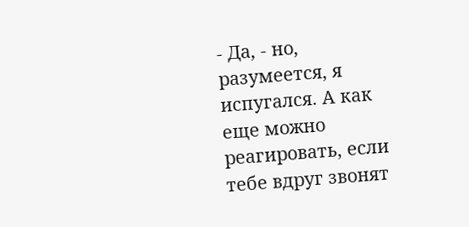- Да, - но, разумеется, я испугался. А как еще можно реагировать, если тебе вдруг звонят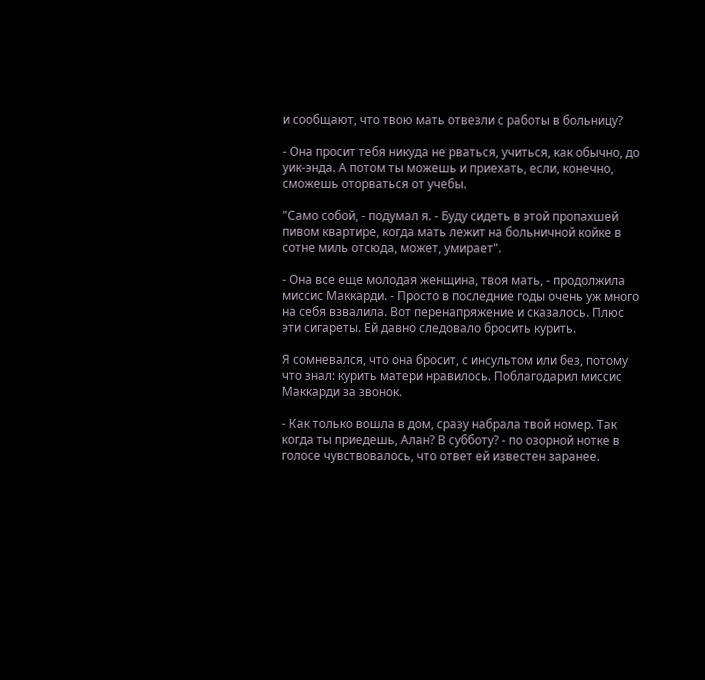и сообщают, что твою мать отвезли с работы в больницу?

- Она просит тебя никуда не рваться, учиться, как обычно, до уик-энда. А потом ты можешь и приехать, если, конечно, сможешь оторваться от учебы.

"Само собой, - подумал я. - Буду сидеть в этой пропахшей пивом квартире, когда мать лежит на больничной койке в сотне миль отсюда, может, умирает".

- Она все еще молодая женщина, твоя мать, - продолжила миссис Маккарди. - Просто в последние годы очень уж много на себя взвалила. Вот перенапряжение и сказалось. Плюс эти сигареты. Ей давно следовало бросить курить.

Я сомневался, что она бросит, с инсультом или без, потому что знал: курить матери нравилось. Поблагодарил миссис Маккарди за звонок.

- Как только вошла в дом, сразу набрала твой номер. Так когда ты приедешь, Алан? В субботу? - по озорной нотке в голосе чувствовалось, что ответ ей известен заранее.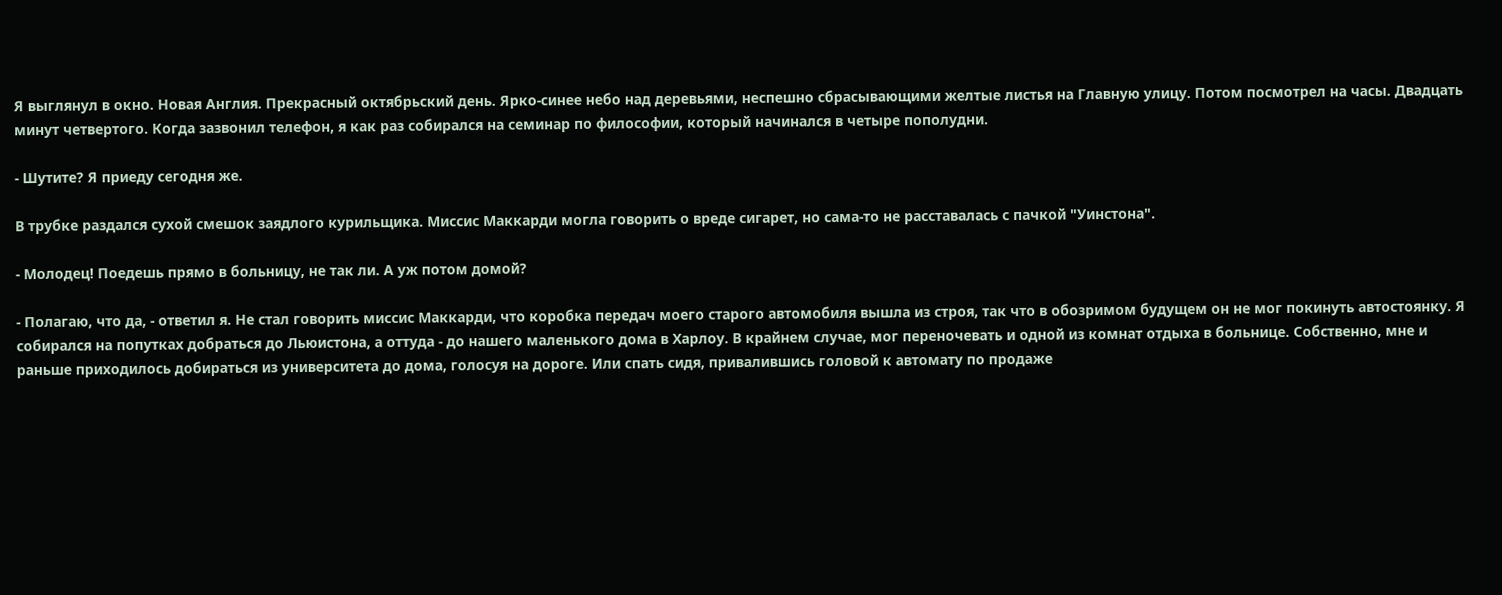Я выглянул в окно. Новая Англия. Прекрасный октябрьский день. Ярко-синее небо над деревьями, неспешно сбрасывающими желтые листья на Главную улицу. Потом посмотрел на часы. Двадцать минут четвертого. Когда зазвонил телефон, я как раз собирался на семинар по философии, который начинался в четыре пополудни.

- Шутите? Я приеду сегодня же.

В трубке раздался сухой смешок заядлого курильщика. Миссис Маккарди могла говорить о вреде сигарет, но сама-то не расставалась с пачкой "Уинстона".

- Молодец! Поедешь прямо в больницу, не так ли. А уж потом домой?

- Полагаю, что да, - ответил я. Не стал говорить миссис Маккарди, что коробка передач моего старого автомобиля вышла из строя, так что в обозримом будущем он не мог покинуть автостоянку. Я собирался на попутках добраться до Льюистона, а оттуда - до нашего маленького дома в Харлоу. В крайнем случае, мог переночевать и одной из комнат отдыха в больнице. Собственно, мне и раньше приходилось добираться из университета до дома, голосуя на дороге. Или спать сидя, привалившись головой к автомату по продаже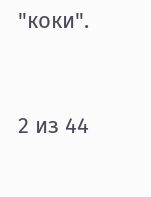"коки".



2 из 44